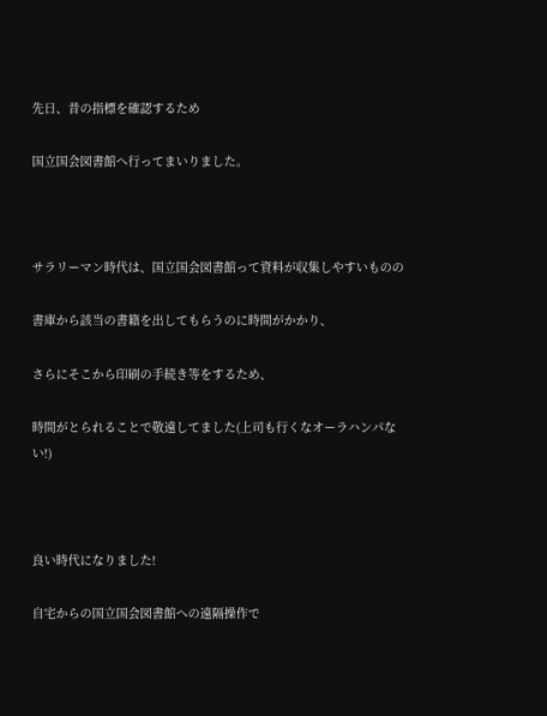先日、昔の指標を確認するため

国立国会図書館へ行ってまいりました。



サラリーマン時代は、国立国会図書館って資料が収集しやすいものの

書庫から該当の書籍を出してもらうのに時間がかかり、

さらにそこから印刷の手続き等をするため、

時間がとられることで敬遠してました(上司も行くなオーラハンパない!)



良い時代になりました!

自宅からの国立国会図書館への遠隔操作で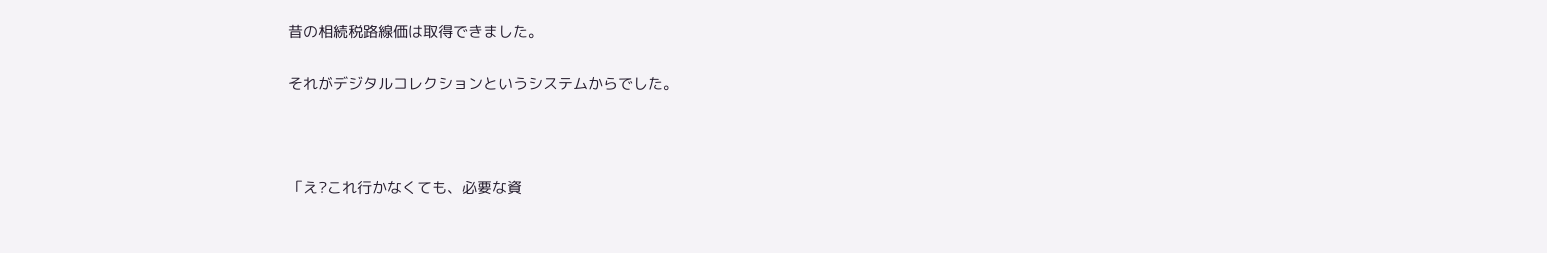昔の相続税路線価は取得できました。

それがデジタルコレクションというシステムからでした。



「え?これ行かなくても、必要な資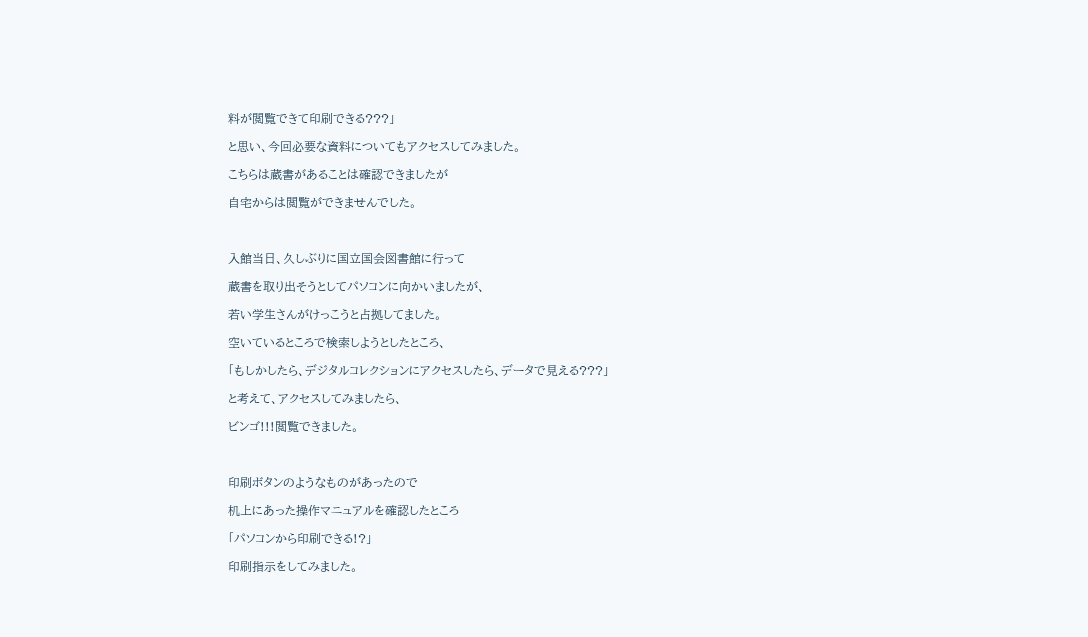料が閲覧できて印刷できる???」

と思い、今回必要な資料についてもアクセスしてみました。

こちらは蔵書があることは確認できましたが

自宅からは閲覧ができませんでした。



入館当日、久しぶりに国立国会図書館に行って

蔵書を取り出そうとしてパソコンに向かいましたが、

若い学生さんがけっこうと占拠してました。

空いているところで検索しようとしたところ、

「もしかしたら、デジタルコレクションにアクセスしたら、データで見える???」

と考えて、アクセスしてみましたら、

ビンゴ!!!閲覧できました。



印刷ボタンのようなものがあったので

机上にあった操作マニュアルを確認したところ

「パソコンから印刷できる!?」

印刷指示をしてみました。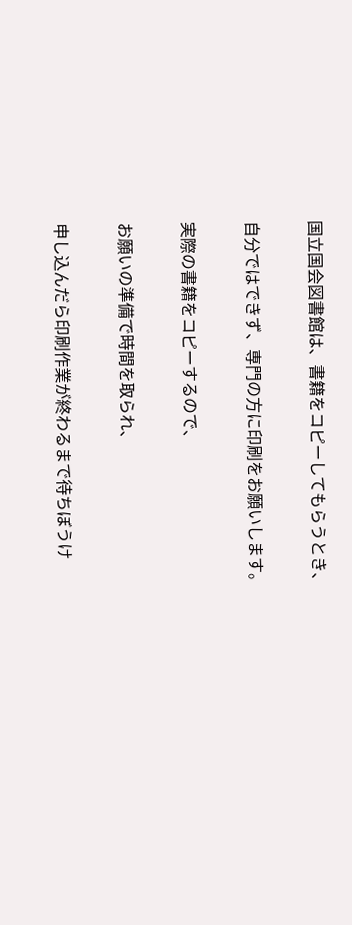国立国会図書館は、書籍をコピーしてもらうとき、

自分ではできず、専門の方に印刷をお願いします。

実際の書籍をコピーするので、

お願いの準備で時間を取られ、

申し込んだら印刷作業が終わるまで待ちぼうけ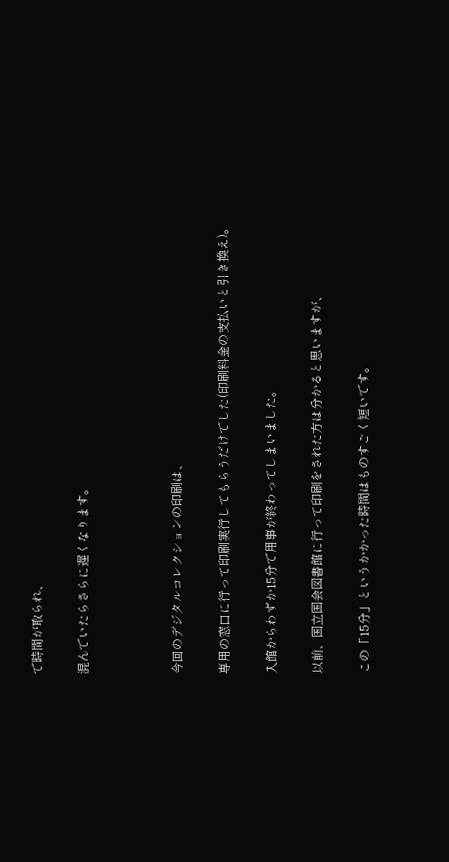で時間が取られ、

混んでいたらさらに遅くなります。



今回のデジタルコレクションの印刷は、

専用の窓口に行って印刷実行してもらうだけでした(印刷料金の支払いと引き換え)。

入館からわずか15分で用事が終わってしまいました。

以前、国立国会図書館に行って印刷をされた方は分かると思いますが、

この「15分」というかかった時間はものすごく短いです。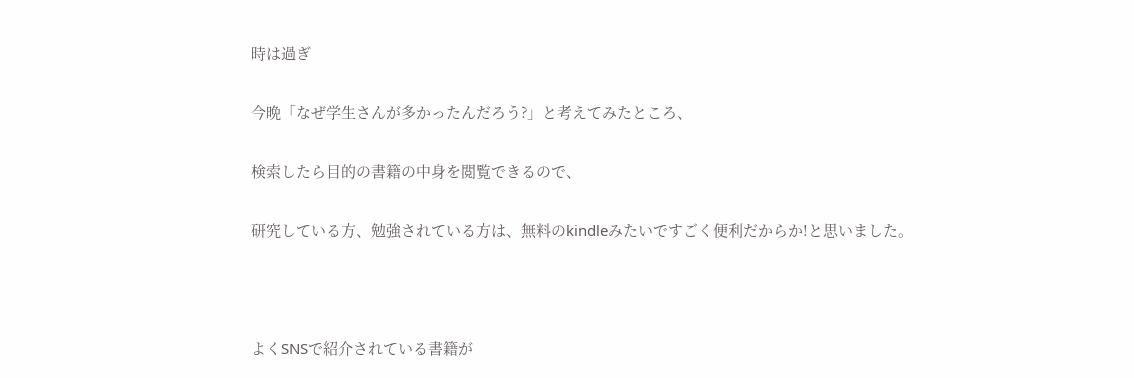時は過ぎ

今晩「なぜ学生さんが多かったんだろう?」と考えてみたところ、

検索したら目的の書籍の中身を閲覧できるので、

研究している方、勉強されている方は、無料のkindleみたいですごく便利だからか!と思いました。



よくSNSで紹介されている書籍が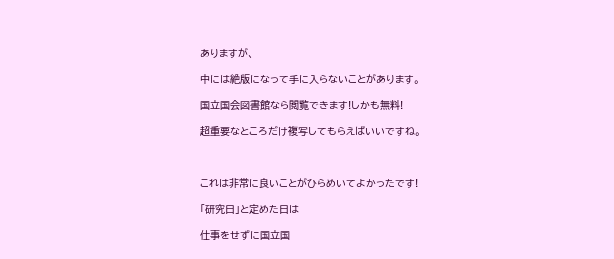ありますが、

中には絶版になって手に入らないことがあります。

国立国会図書館なら閲覧できます!しかも無料!

超重要なところだけ複写してもらえばいいですね。



これは非常に良いことがひらめいてよかったです!

「研究日」と定めた日は

仕事をせずに国立国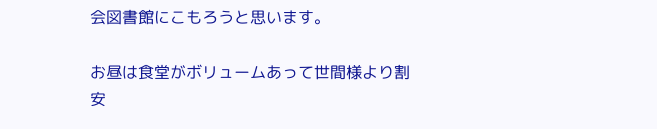会図書館にこもろうと思います。

お昼は食堂がボリュームあって世間様より割安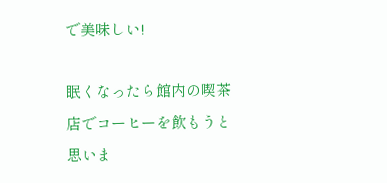で美味しい!

眠くなったら館内の喫茶店でコーヒーを飲もうと思いま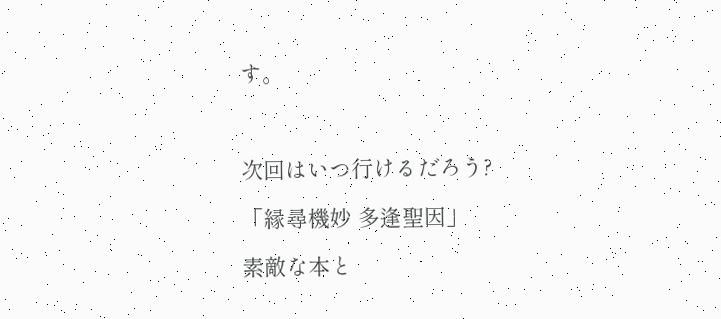す。



次回はいつ行けるだろう?

「縁尋機妙 多逢聖因」

素敵な本と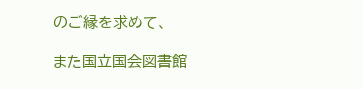のご縁を求めて、

また国立国会図書館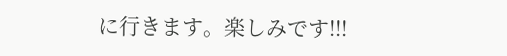に行きます。楽しみです!!!